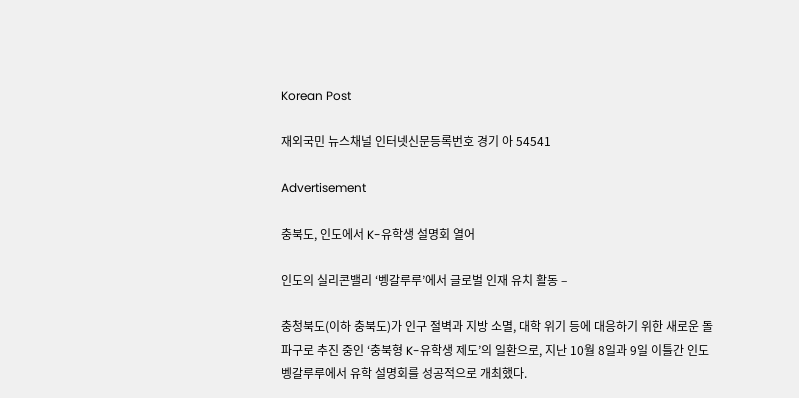Korean Post

재외국민 뉴스채널 인터넷신문등록번호 경기 아 54541

Advertisement

충북도, 인도에서 K-유학생 설명회 열어

인도의 실리콘밸리 ‘벵갈루루’에서 글로벌 인재 유치 활동 –

충청북도(이하 충북도)가 인구 절벽과 지방 소멸, 대학 위기 등에 대응하기 위한 새로운 돌파구로 추진 중인 ‘충북형 K-유학생 제도’의 일환으로, 지난 10월 8일과 9일 이틀간 인도 벵갈루루에서 유학 설명회를 성공적으로 개최했다.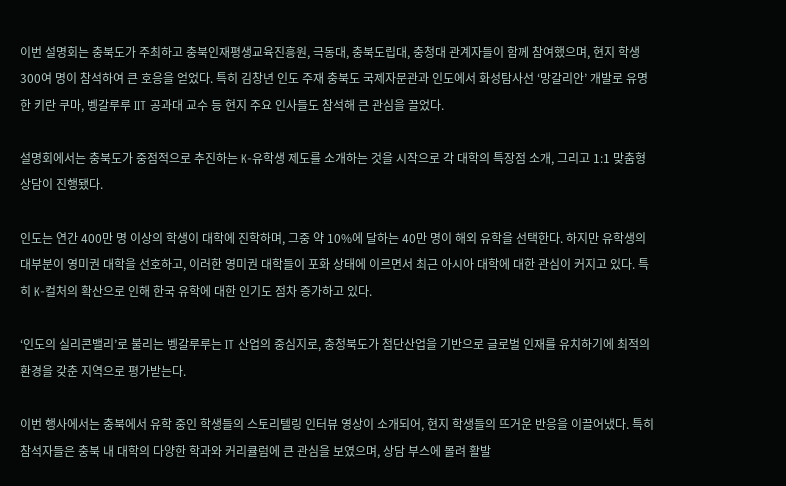이번 설명회는 충북도가 주최하고 충북인재평생교육진흥원, 극동대, 충북도립대, 충청대 관계자들이 함께 참여했으며, 현지 학생 300여 명이 참석하여 큰 호응을 얻었다. 특히 김창년 인도 주재 충북도 국제자문관과 인도에서 화성탐사선 ‘망갈리안’ 개발로 유명한 키란 쿠마, 벵갈루루 IIT 공과대 교수 등 현지 주요 인사들도 참석해 큰 관심을 끌었다.

설명회에서는 충북도가 중점적으로 추진하는 K-유학생 제도를 소개하는 것을 시작으로 각 대학의 특장점 소개, 그리고 1:1 맞춤형 상담이 진행됐다.

인도는 연간 400만 명 이상의 학생이 대학에 진학하며, 그중 약 10%에 달하는 40만 명이 해외 유학을 선택한다. 하지만 유학생의 대부분이 영미권 대학을 선호하고, 이러한 영미권 대학들이 포화 상태에 이르면서 최근 아시아 대학에 대한 관심이 커지고 있다. 특히 K-컬처의 확산으로 인해 한국 유학에 대한 인기도 점차 증가하고 있다.

‘인도의 실리콘밸리’로 불리는 벵갈루루는 IT 산업의 중심지로, 충청북도가 첨단산업을 기반으로 글로벌 인재를 유치하기에 최적의 환경을 갖춘 지역으로 평가받는다.

이번 행사에서는 충북에서 유학 중인 학생들의 스토리텔링 인터뷰 영상이 소개되어, 현지 학생들의 뜨거운 반응을 이끌어냈다. 특히 참석자들은 충북 내 대학의 다양한 학과와 커리큘럼에 큰 관심을 보였으며, 상담 부스에 몰려 활발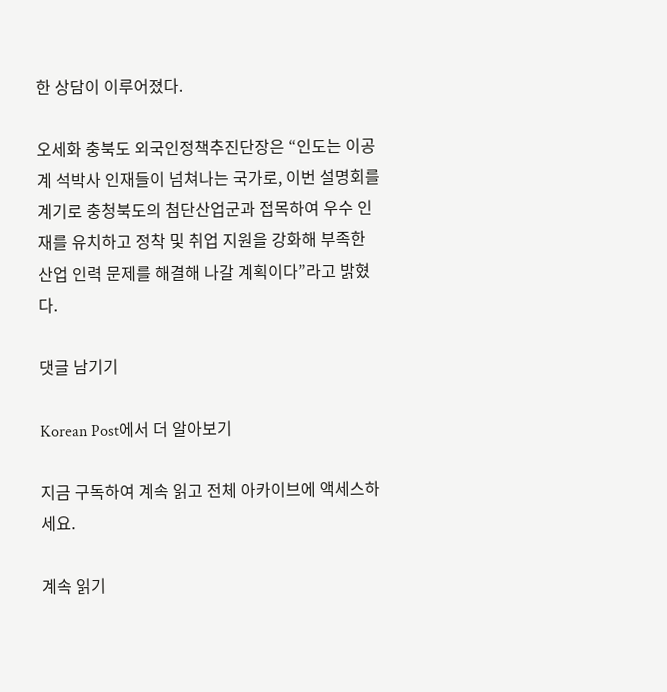한 상담이 이루어졌다.

오세화 충북도 외국인정책추진단장은 “인도는 이공계 석박사 인재들이 넘쳐나는 국가로, 이번 설명회를 계기로 충청북도의 첨단산업군과 접목하여 우수 인재를 유치하고 정착 및 취업 지원을 강화해 부족한 산업 인력 문제를 해결해 나갈 계획이다”라고 밝혔다.

댓글 남기기

Korean Post에서 더 알아보기

지금 구독하여 계속 읽고 전체 아카이브에 액세스하세요.

계속 읽기